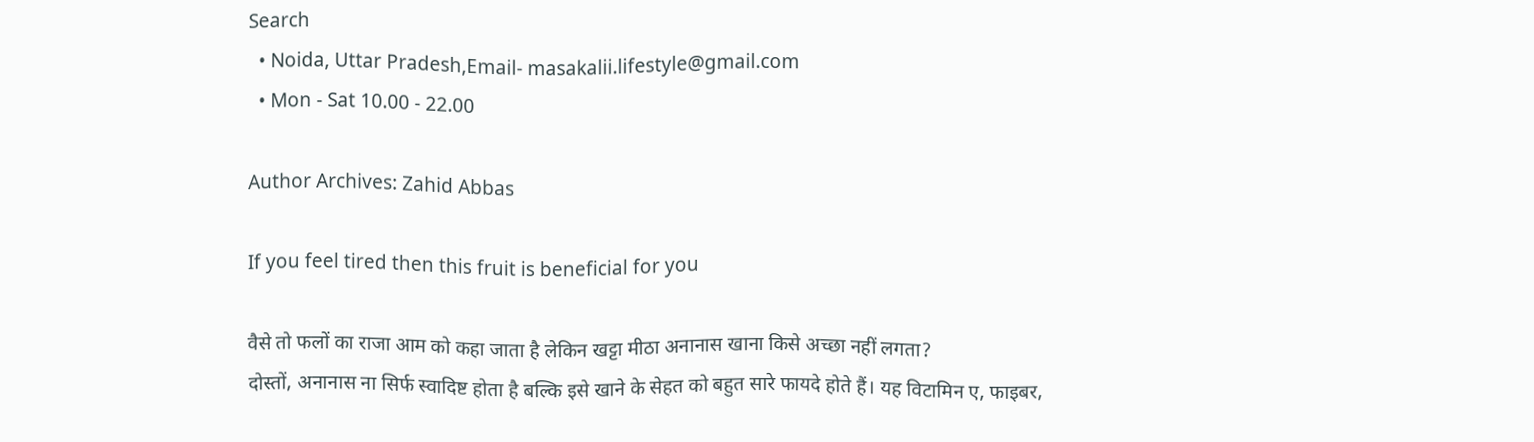Search
  • Noida, Uttar Pradesh,Email- masakalii.lifestyle@gmail.com
  • Mon - Sat 10.00 - 22.00

Author Archives: Zahid Abbas

If you feel tired then this fruit is beneficial for you

वैसे तो फलों का राजा आम को कहा जाता है लेकिन खट्टा मीठा अनानास खाना किसे अच्छा नहीं लगता?
दोस्तों, अनानास ना सिर्फ स्वादिष्ट होता है बल्कि इसे खाने के सेहत को बहुत सारे फायदे होते हैं। यह विटामिन ए, फाइबर,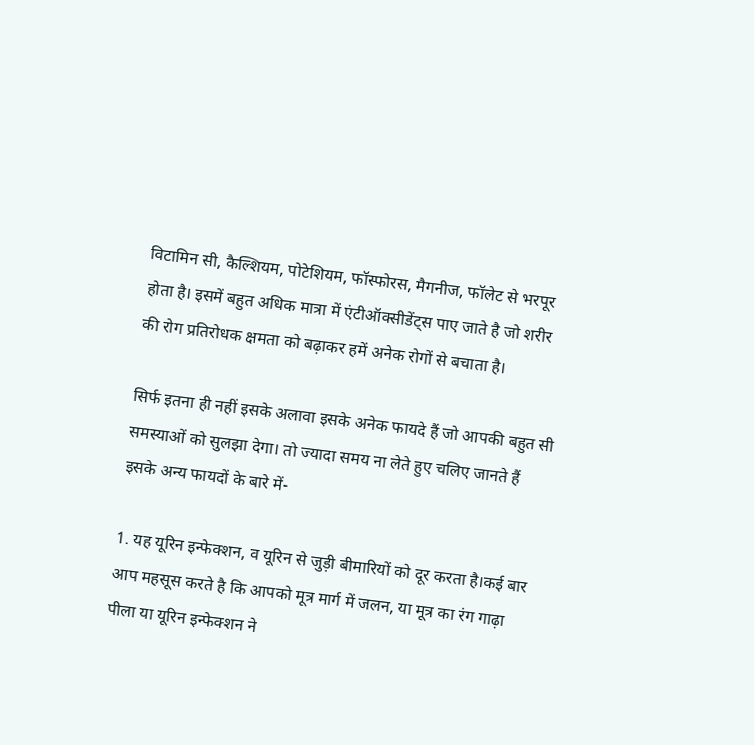विटामिन सी, कैल्शियम, पोटेशियम, फॉस्फोरस, मैगनीज, फॉलेट से भरपूर होता है। इसमें बहुत अधिक मात्रा में एंटीऑक्सीडेंट्स पाए जाते है जो शरीर की रोग प्रतिरोधक क्षमता को बढ़ाकर हमें अनेक रोगों से बचाता है।

सिर्फ इतना ही नहीं इसके अलावा इसके अनेक फायदे हैं जो आपकी बहुत सी समस्याओं को सुलझा देगा। तो ज्यादा समय ना लेते हुए चलिए जानते हैं इसके अन्य फायदों के बारे में-

1. यह यूरिन इन्फेक्शन, व यूरिन से जुड़ी बीमारियों को दूर करता है।कई बार आप महसूस करते है कि आपको मूत्र मार्ग में जलन, या मूत्र का रंग गाढ़ा पीला या यूरिन इन्फेक्शन ने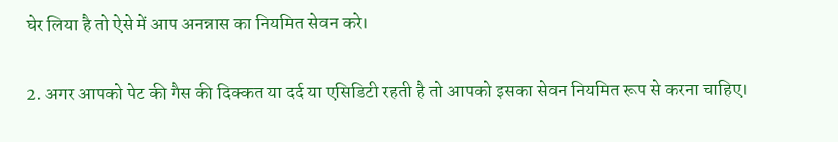घेर लिया है तो ऐसे में आप अनन्नास का नियमित सेवन करे।

2. अगर आपको पेट की गैस की दिक्कत या दर्द या एसिडिटी रहती है तो आपको इसका सेवन नियमित रूप से करना चाहिए।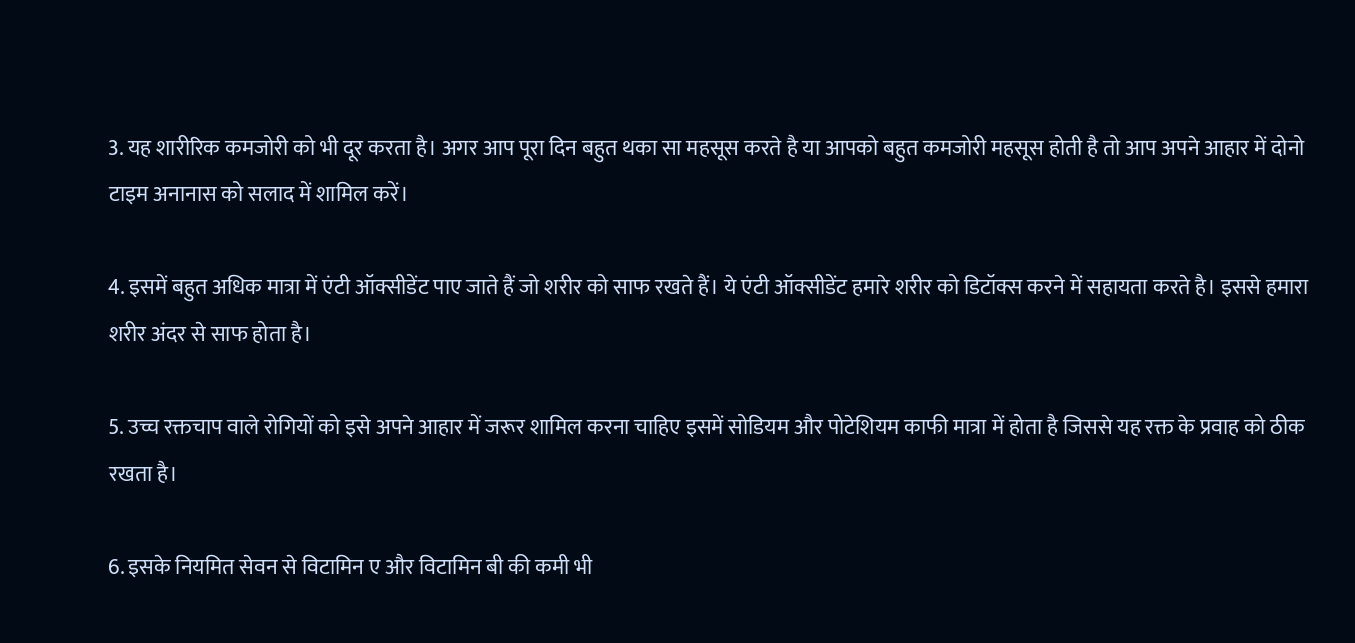3. यह शारीरिक कमजोरी को भी दूर करता है। अगर आप पूरा दिन बहुत थका सा महसूस करते है या आपको बहुत कमजोरी महसूस होती है तो आप अपने आहार में दोनो टाइम अनानास को सलाद में शामिल करें।

4. इसमें बहुत अधिक मात्रा में एंटी ऑक्सीडेंट पाए जाते हैं जो शरीर को साफ रखते हैं। ये एंटी ऑक्सीडेंट हमारे शरीर को डिटॉक्स करने में सहायता करते है। इससे हमारा शरीर अंदर से साफ होता है।

5. उच्च रक्तचाप वाले रोगियों को इसे अपने आहार में जरूर शामिल करना चाहिए इसमें सोडियम और पोटेशियम काफी मात्रा में होता है जिससे यह रक्त के प्रवाह को ठीक रखता है।

6. इसके नियमित सेवन से विटामिन ए और विटामिन बी की कमी भी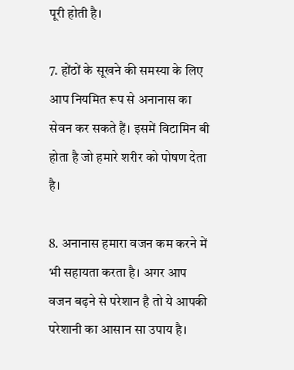पूरी होती है।

7. होंठों के सूखने की समस्या के लिए आप नियमित रूप से अनानास का सेवन कर सकते हैं। इसमें विटामिन बी होता है जो हमारे शरीर को पोषण देता है।

8. अनानास हमारा वजन कम करने में भी सहायता करता है। अगर आप वजन बढ़ने से परेशान है तो ये आपकी परेशानी का आसान सा उपाय है।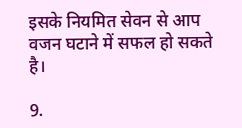इसके नियमित सेवन से आप वजन घटाने में सफल हो सकते है।

9.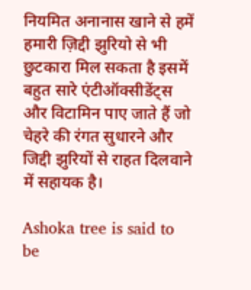नियमित अनानास खाने से हमें हमारी ज़िद्दी झुरियो से भी छुटकारा मिल सकता है इसमें बहुत सारे एंटीऑक्सीडेंट्स और विटामिन पाए जाते हैं जो चेहरे की रंगत सुधारने और जिद्दी झुरियों से राहत दिलवाने में सहायक है।

Ashoka tree is said to be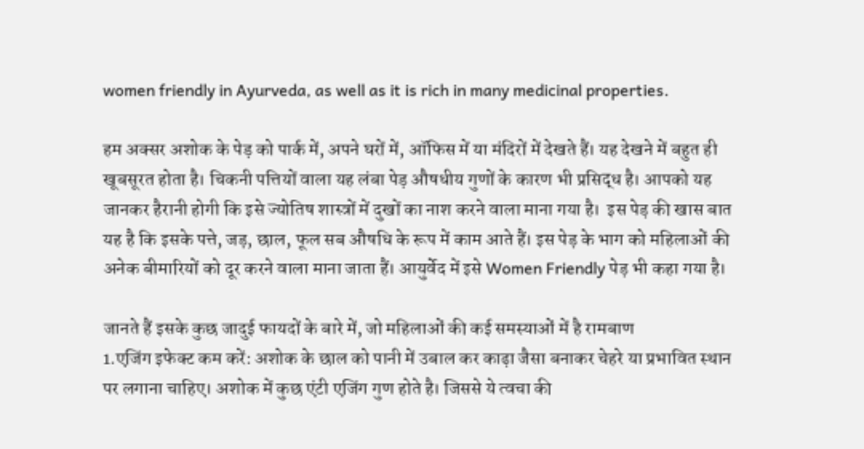women friendly in Ayurveda, as well as it is rich in many medicinal properties.

हम अक्सर अशोक के पेड़ को पार्क में, अपने घरों में, ऑफिस में या मंदिरों में देखते हैं। यह देखने में बहुत ही खूबसूरत होता है। चिकनी पत्तियों वाला यह लंबा पेड़ औषधीय गुणों के कारण भी प्रसिद्ध है। आपको यह जानकर हैरानी होगी कि इसे ज्योतिष शास्त्रों में दुखों का नाश करने वाला माना गया है।  इस पेड़ की खास बात यह है कि इसके पत्ते, जड़, छाल, फूल सब औषधि के रूप में काम आते हैं। इस पेड़ के भाग को महिलाओं की अनेक बीमारियों को दूर करने वाला माना जाता हैं। आयुर्वेद में इसे Women Friendly पेड़ भी कहा गया है।

जानते हैं इसके कुछ जादुई फायदों के बारे में, जो महिलाओं की कई समस्याओं में है रामबाण
1.एजिंग इफेक्ट कम करें: अशोक के छाल को पानी में उबाल कर काढ़ा जैसा बनाकर चेहरे या प्रभावित स्थान पर लगाना चाहिए। अशोक में कुछ एंटी एजिंग गुण होते है। जिससे ये त्वचा की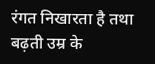रंगत निखारता है तथा बढ़ती उम्र के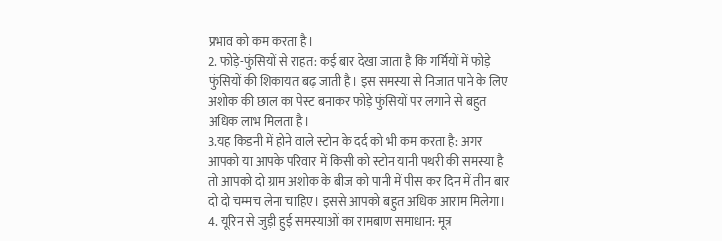प्रभाव को कम करता है।
2. फोड़े-फुंसियों से राहत: कई बार देखा जाता है कि गर्मियों में फोड़े फुंसियों की शिकायत बढ़ जाती है। इस समस्या से निजात पाने के लिए अशोक की छाल का पेस्ट बनाकर फोड़े फुंसियों पर लगाने से बहुत अधिक लाभ मिलता है।
3.यह किडनी में होने वाले स्टोन के दर्द को भी कम करता है: अगर आपको या आपके परिवार में किसी को स्टोन यानी पथरी की समस्या है तो आपको दो ग्राम अशोक के बीज को पानी में पीस कर दिन में तीन बार दो दो चम्मच लेना चाहिए। इससे आपको बहुत अधिक आराम मिलेगा।
4. यूरिन से जुड़ी हुई समस्याओं का रामबाण समाधान: मूत्र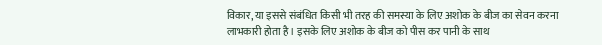विकार, या इससे संबंधित किसी भी तरह की समस्या के लिए अशोक के बीज का सेवन करना लाभकारी होता है। इसके लिए अशोक के बीज को पीस कर पानी के साथ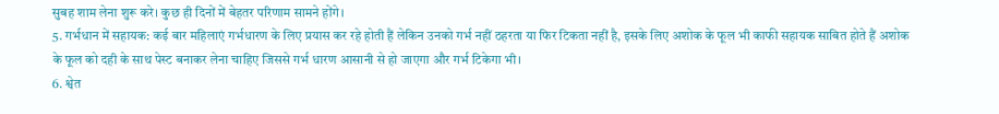सुबह शाम लेना शुरू करे। कुछ ही दिनों में बेहतर परिणाम सामने होंगे।
5. गर्भधान में सहायक: कई बार महिलाएं गर्भधारण के लिए प्रयास कर रहे होती हैं लेकिन उनको गर्भ नहीं ठहरता या फिर टिकता नहीं है, इसके लिए अशोक के फूल भी काफी सहायक साबित होते हैं अशोक के फूल को दही के साथ पेस्ट बनाकर लेना चाहिए जिससे गर्भ धारण आसानी से हो जाएगा और गर्भ टिकेगा भी।
6. श्वेत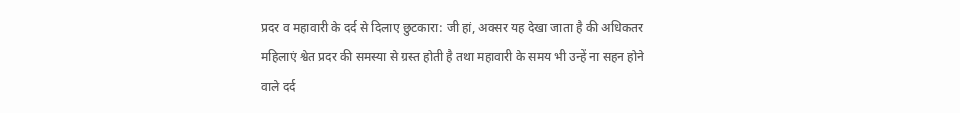प्रदर व महावारी के दर्द से दिलाए छुटकारा: जी हां, अक्सर यह देखा जाता है की अधिकतर महिलाएं श्वेत प्रदर की समस्या से ग्रस्त होती है तथा महावारी के समय भी उन्हें ना सहन होने वाले दर्द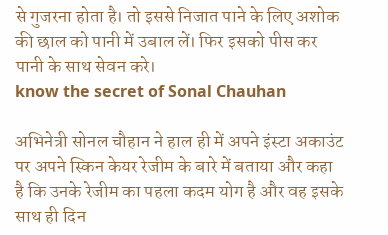से गुजरना होता है। तो इससे निजात पाने के लिए अशोक की छाल को पानी में उबाल लें। फिर इसको पीस कर पानी के साथ सेवन करे।
know the secret of Sonal Chauhan

अभिनेत्री सोनल चौहान ने हाल ही में अपने इंस्टा अकाउंट पर अपने स्किन केयर रेजीम के बारे में बताया और कहा है कि उनके रेजीम का पहला कदम योग है और वह इसके साथ ही दिन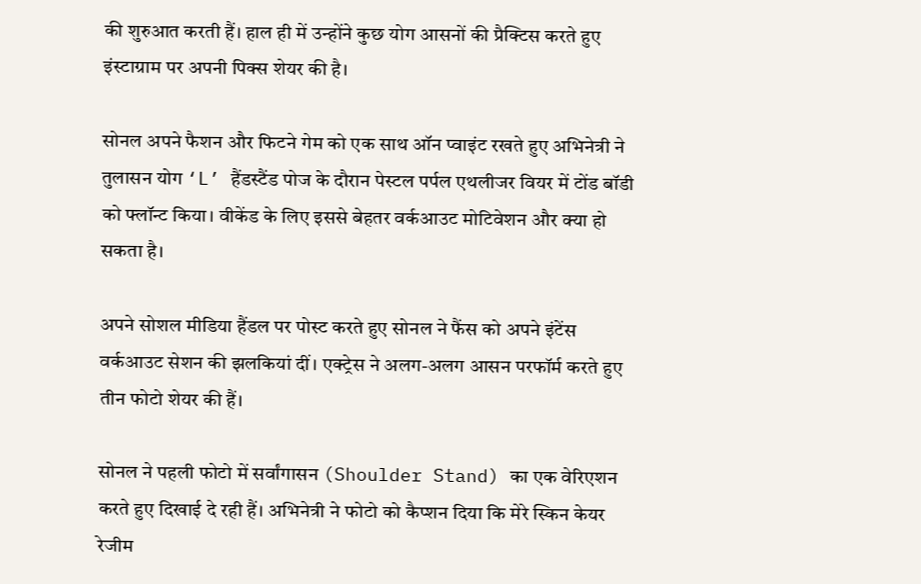की शुरुआत करती हैं। हाल ही में उन्होंने कुछ योग आसनों की प्रैक्टिस करते हुए इंस्टाग्राम पर अपनी पिक्स शेयर की है।

सोनल अपने फैशन और फिटने गेम को एक साथ ऑन प्वाइंट रखते हुए अभिनेत्री ने तुलासन योग ‘L’ हैंडस्टैंड पोज के दौरान पेस्टल पर्पल एथलीजर वियर में टोंड बॉडी को फ्लॉन्ट किया। वीकेंड के लिए इससे बेहतर वर्कआउट मोटिवेशन और क्या हो सकता है।

अपने सोशल मीडिया हैंडल पर पोस्ट करते हुए सोनल ने फैंस को अपने इंटेंस वर्कआउट सेशन की झलकियां दीं। एक्ट्रेस ने अलग-अलग आसन परफॉर्म करते हुए तीन फोटो शेयर की हैं।

सोनल ने पहली फोटो में सर्वांगासन (Shoulder Stand) का एक वेरिएशन करते हुए दिखाई दे रही हैं। अभिनेत्री ने फोटो को कैप्शन दिया कि मेरे स्किन केयर रेजीम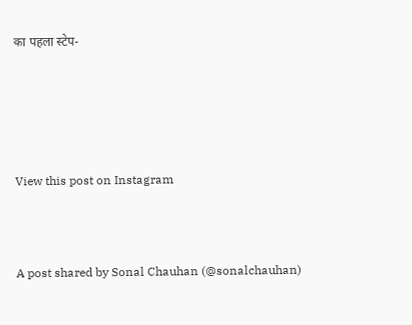का पहला स्टेप-





View this post on Instagram



A post shared by Sonal Chauhan (@sonalchauhan)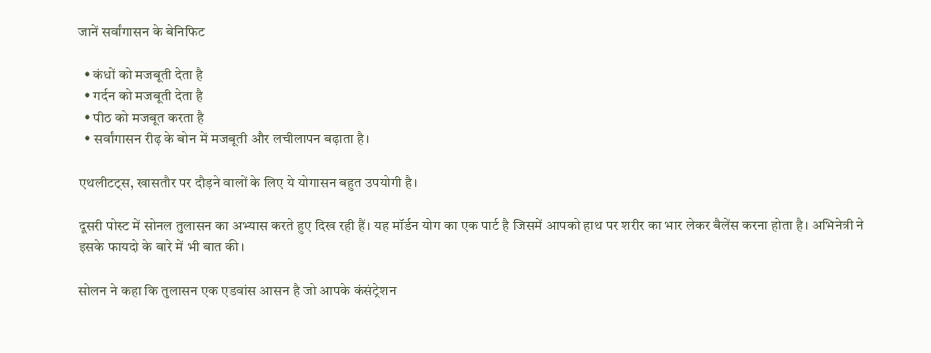जानें सर्वांगासन के बेनिफिट

  • कंधों को मजबूती देता है
  • गर्दन को मजबूती देता है
  • पीठ को मजबूत करता है
  • सर्वांगासन रीढ़ के बोन में मजबूती और लचीलापन बढ़ाता है।

एथलीटट्स, खासतौर पर दौड़ने वालों के लिए ये योगासन बहुत उपयोगी है।

दूसरी पोस्ट में सोनल तुलासन का अभ्यास करते हुए दिख रही हैं। यह मॉर्डन योग का एक पार्ट है जिसमें आपको हाथ पर शरीर का भार लेकर बैलेंस करना होता है। अभिनेत्री ने इसके फायदो के बारे में भी बात की।

सोलन ने कहा कि तुलासन एक एडवांस आसन है जो आपके कंसंट्रेशन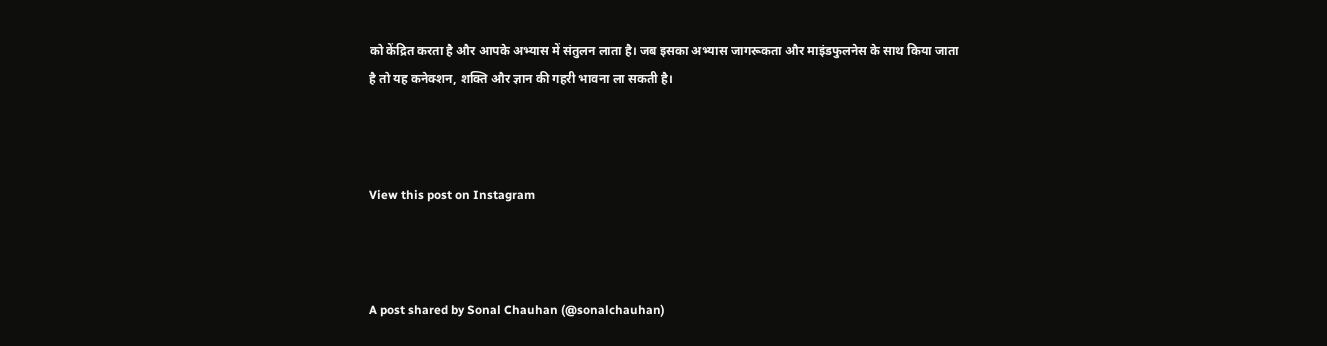को केंद्रित करता है और आपके अभ्यास में संतुलन लाता है। जब इसका अभ्यास जागरूकता और माइंडफुलनेस के साथ किया जाता है तो यह कनेक्शन, शक्ति और ज्ञान की गहरी भावना ला सकती है।



View this post on Instagram



A post shared by Sonal Chauhan (@sonalchauhan)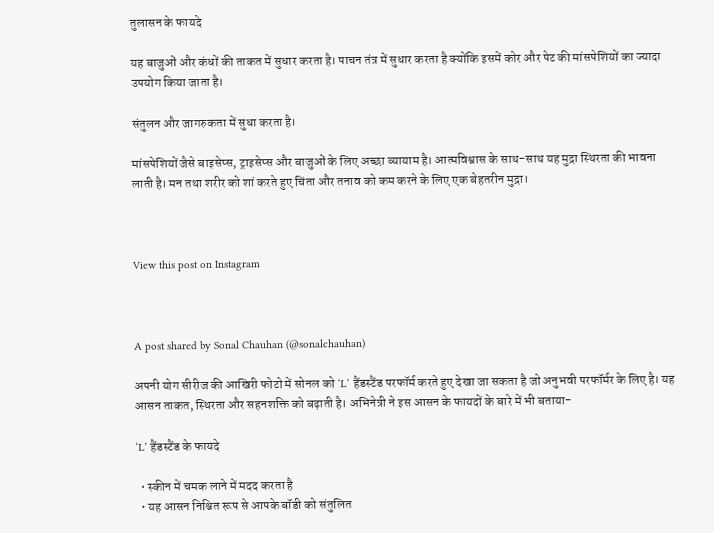तुलासन के फायदे

यह बाजुओं और कंधों की ताकत में सुधार करता है। पाचन तंत्र में सुधार करता है क्योंकि इसमें कोर और पेट की मांसपेशियों का ज्यादा उपयोग किया जाता है।

संतुलन और जागरुकता में सुधा करता है।

मांसपेशियों जैसे बाइसेप्स, ट्राइसेप्स और बाजुओं के लिए अच्छा व्यायाम है। आत्मविश्वास के साथ-साथ यह मुद्रा स्थिरता की भावना लाती है। मन तथा शरीर को शां करते हुए चिंता और तनाव को कम करने के लिए एक बेहतरीन मुद्रा।



View this post on Instagram



A post shared by Sonal Chauhan (@sonalchauhan)

अपनी योग सीरीज की आखिरी फोटो में सोनल को ‘L’ हैंडस्टैंड परफॉर्म करते हुए देखा जा सकता है जो अनुभवी परफॉर्मर के लिए है। यह आसन ताकत, स्थिरता और सहनशक्ति को बढ़ाती है। अभिनेत्री ने इस आसन के फायदों के बारे में भी बताया-

‘L’ हैंडस्टैंड के फायदे

  • स्कीन में चमक लाने में मदद करता है
  • यह आसन निश्चित रूप से आपके बॉडी को संतुलित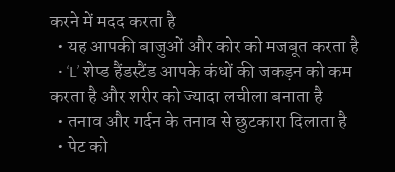करने में मदद करता है
  • यह आपकी बाजुओं और कोर को मजबूत करता है
  • ‘L’ शेप्ड हैंडस्टैंड आपके कंधों की जकड़न को कम करता है और शरीर को ज्यादा लचीला बनाता है
  • तनाव और गर्दन के तनाव से छुटकारा दिलाता है
  • पेट को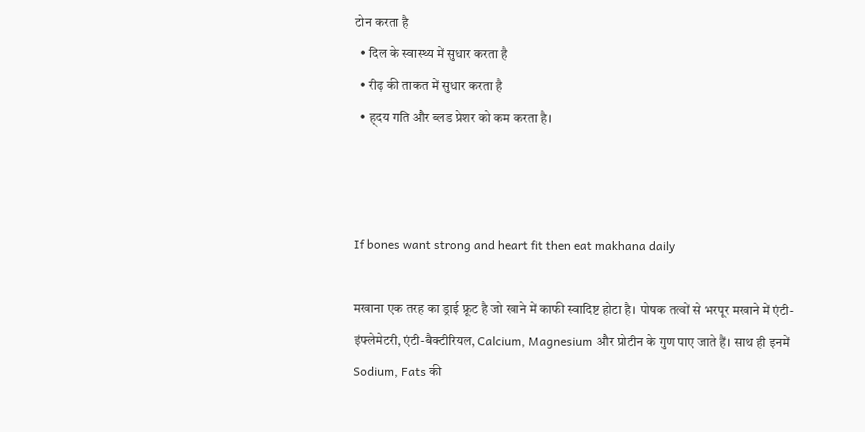टोन करता है
  • दिल के स्वास्थ्य में सुधार करता है
  • रीढ़ की ताकत में सुधार करता है
  • ह्दय गति और ब्लड प्रेशर को कम करता है।



If bones want strong and heart fit then eat makhana daily

मखाना एक तरह का ड्राई फ्रूट है जो खाने में काफी स्वादिष्ट होटा है। पोषक तत्वों से भरपूर मखाने में एंटी-इंफ्लेमेटरी, एंटी-बैक्टीरियल, Calcium, Magnesium और प्रोटीन के गुण पाए जाते हैं। साथ ही इनमें Sodium, Fats की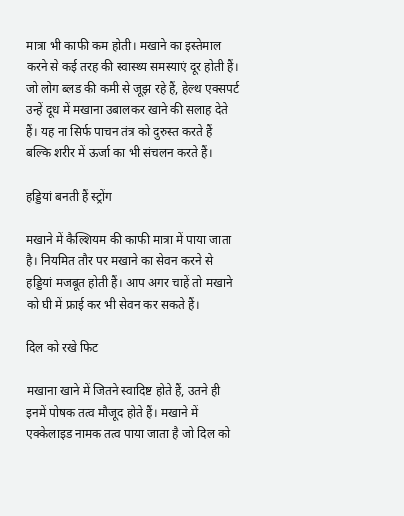मात्रा भी काफी कम होती। मखाने का इस्तेमाल करने से कई तरह की स्वास्थ्य समस्याएं दूर होती हैं। जो लोग ब्लड की कमी से जूझ रहे हैं, हेल्थ एक्सपर्ट उन्हें दूध में मखाना उबालकर खाने की सलाह देते हैं। यह ना सिर्फ पाचन तंत्र को दुरुस्त करते हैं बल्कि शरीर में ऊर्जा का भी संचलन करते हैं।

हड्डियां बनती हैं स्ट्रोंग

मखाने में कैल्शियम की काफी मात्रा में पाया जाता है। नियमित तौर पर मखाने का सेवन करने से हड्डियां मजबूत होती हैं। आप अगर चाहें तो मखाने को घी में फ्राई कर भी सेवन कर सकते हैं।

दिल को रखे फिट

मखाना खाने में जितने स्वादिष्ट होते हैं, उतने ही इनमें पोषक तत्व मौजूद होते हैं। मखाने में एक्केलाइड नामक तत्व पाया जाता है जो दिल को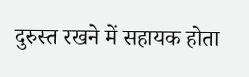दुरुस्त रखने में सहायक होता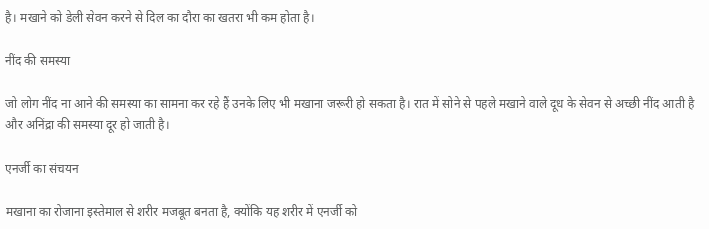है। मखाने को डेली सेवन करने से दिल का दौरा का खतरा भी कम होता है।

नींद की समस्या

जो लोग नींद ना आने की समस्या का सामना कर रहे हैं उनके लिए भी मखाना जरूरी हो सकता है। रात में सोने से पहले मखाने वाले दूध के सेवन से अच्छी नींद आती है और अनिंद्रा की समस्या दूर हो जाती है।

एनर्जी का संचयन

मखाना का रोजाना इस्तेमाल से शरीर मजबूत बनता है, क्योंकि यह शरीर में एनर्जी को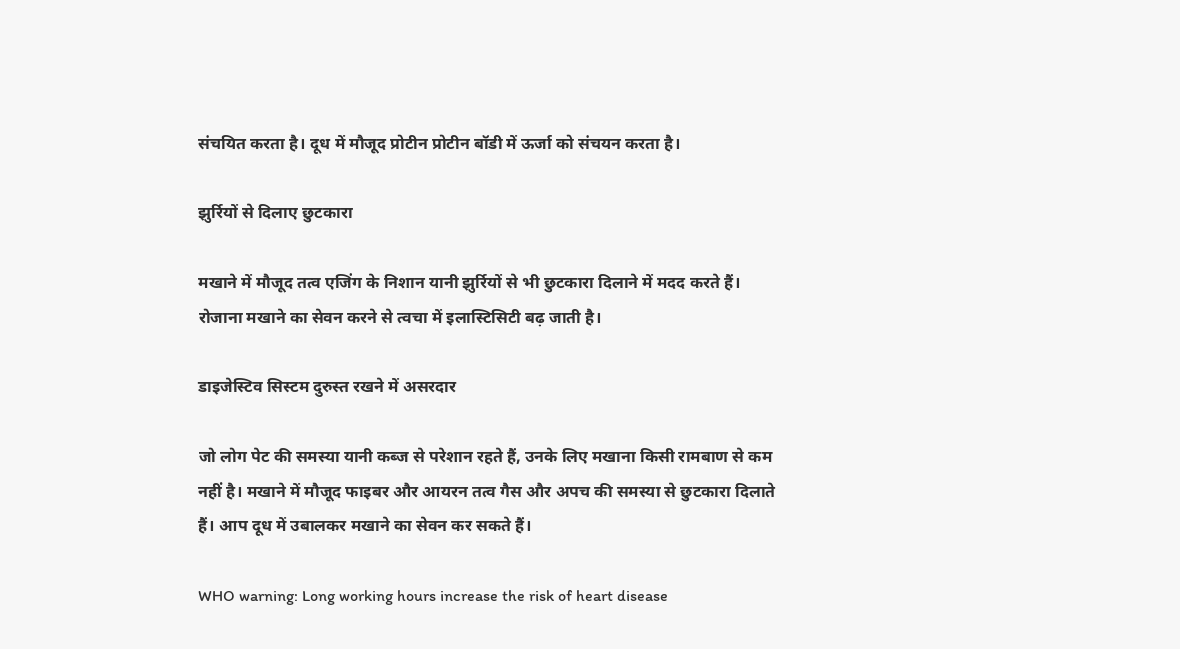संचयित करता है। दूध में मौजूद प्रोटीन प्रोटीन बॉडी में ऊर्जा को संचयन करता है।

झुर्रियों से दिलाए छुटकारा

मखाने में मौजूद तत्व एजिंग के निशान यानी झुर्रियों से भी छुटकारा दिलाने में मदद करते हैं। रोजाना मखाने का सेवन करने से त्वचा में इलास्टिसिटी बढ़ जाती है।

डाइजेस्टिव सिस्टम दुरुस्त रखने में असरदार

जो लोग पेट की समस्या यानी कब्ज से परेशान रहते हैं, उनके लिए मखाना किसी रामबाण से कम नहीं है। मखाने में मौजूद फाइबर और आयरन तत्व गैस और अपच की समस्या से छुटकारा दिलाते हैं। आप दूध में उबालकर मखाने का सेवन कर सकते हैं।

WHO warning: Long working hours increase the risk of heart disease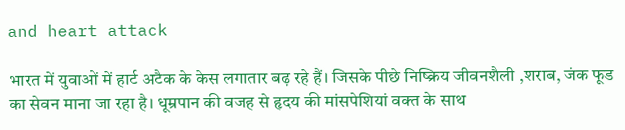and heart attack

भारत में युवाओं में हार्ट अटैक के केस लगातार बढ़ रहे हैं। जिसके पीछे निष्क्रिय जीवनशैली ,शराब, जंक फूड का सेवन माना जा रहा है। धूम्रपान की वजह से हृदय की मांसपेशियां वक्त के साथ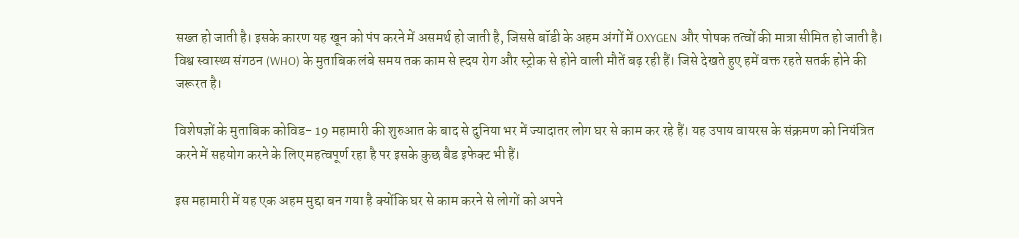सख्त हो जाती है। इसके कारण यह खून को पंप करने में असमर्थ हो जाती है, जिससे बॉडी के अहम अंगों में OXYGEN और पोषक तत्वों की मात्रा सीमित हो जाती है। विश्व स्वास्थ्य संगठन (WHO) के मुताबिक लंबे समय तक काम से ह्दय रोग और स्ट्रोक से होने वाली मौतें बढ़ रही हैं। जिसे देखते हुए हमें वक्त रहते सतर्क होने की जरूरत है।

विशेषज्ञों के मुताबिक कोविड- 19 महामारी की शुरुआत के बाद से दुनिया भर में ज्यादातर लोग घर से काम कर रहे हैं। यह उपाय वायरस के संक्रमण को नियंत्रित करने में सहयोग करने के लिए महत्वपूर्ण रहा है पर इसके कुछ बैड इफेक्ट भी हैं।

इस महामारी में यह एक अहम मुद्दा बन गया है क्योंकि घर से काम करने से लोगों को अपने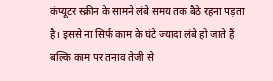कंप्यूटर स्क्रीन के सामने लंबे समय तक बैठे रहना पड़ता है। इससे ना सिर्फ काम के घंटे ज्यादा लंबे हो जाते हैं बल्कि काम पर तनाव तेजी से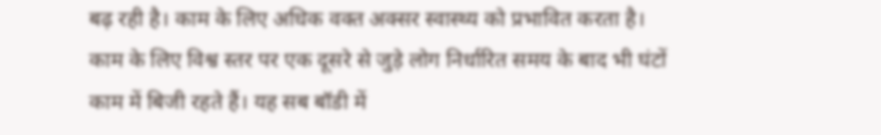बढ़ रही है। काम के लिए अधिक वक्त अक्सर स्वास्थ्य को प्रभावित करता है। काम के लिए विश्व स्तर पर एक दूसरे से जुड़े लोग निर्धारित समय के बाद भी घंटों काम में बिजी रहते हैं। यह सब बॉडी में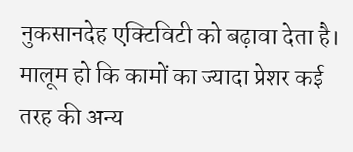नुकसानदेह एक्टिविटी को बढ़ावा देता है। मालूम हो कि कामों का ज्यादा प्रेशर कई तरह की अन्य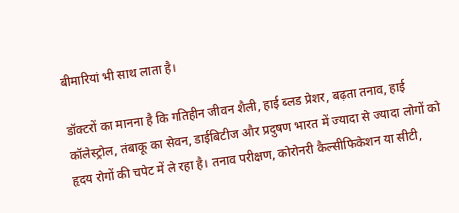बीमारियां भी साथ लाता है।

डॉक्टरों का मानना है कि गतिहीन जीवन शैली, हाई ब्लड प्रेशर, बढ़ता तनाव, हाई कॉलेस्ट्रोल, तंबाकू का सेवन, डाईबिटीज और प्रदुषण भारत में ज्यादा से ज्यादा लोगों को हृदय रोगों की चपेट में ले रहा है। तनाव परीक्षण, कोरोनरी कैल्सीफिकेशन या सीटी,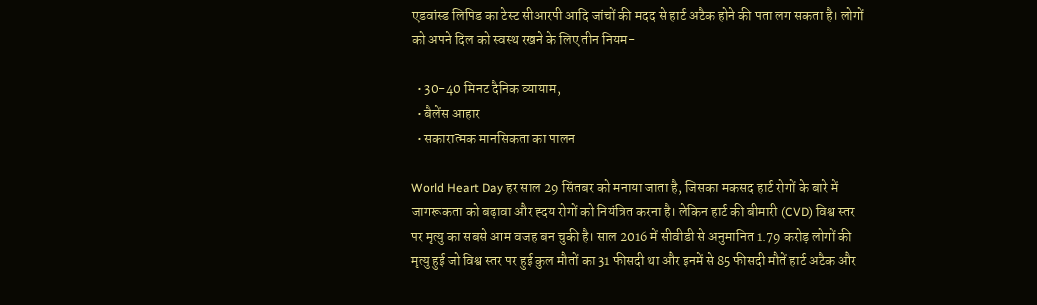एडवांस्ड लिपिड का टेस्ट सीआरपी आदि जांचों की मदद से हार्ट अटैक होने की पता लग सकता है। लोगों को अपने दिल को स्वस्थ रखने के लिए तीन नियम-

  • 30-40 मिनट दैनिक व्यायाम,
  • बैलेंस आहार
  • सकारात्मक मानसिकता का पालन

World Heart Day हर साल 29 सिंतबर को मनाया जाता है, जिसका मकसद हार्ट रोगों के बारे में जागरूकता को बढ़ावा और ह्दय रोगों को नियंत्रित करना है। लेकिन हार्ट की बीमारी (CVD) विश्व स्तर पर मृत्यु का सबसे आम वजह बन चुकी है। साल 2016 में सीवीडी से अनुमानित 1.79 करोड़ लोगों की मृत्यु हुई जो विश्व स्तर पर हुई कुल मौतों का 31 फीसदी था और इनमें से 85 फीसदी मौतें हार्ट अटैक और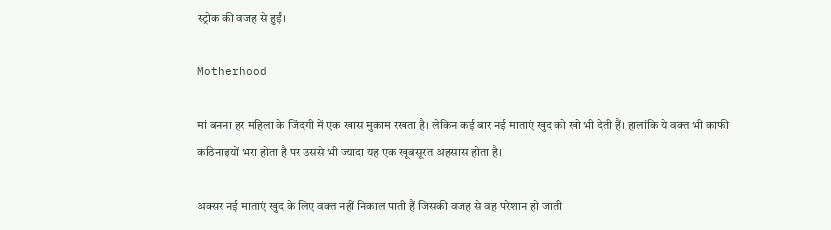स्ट्रोक की वजह से हुईं।

Motherhood

मां बनना हर महिला के जिंदगी में एक खास मुकाम रखता है। लेकिन कई बार नई माताएं खुद को खो भी देती हैं। हालांकि ये वक्त भी काफी कठिनाइयों भरा होता है पर उससे भी ज्यादा यह एक खूबसूरत अहसास होता है।

अक्सर नई माताएं खुद के लिए वक्त नहीं निकाल पाती हैं जिसकी वजह से वह परेशान हो जाती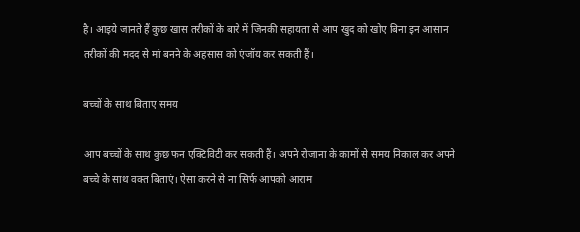है। आइये जानते हैं कुछ खास तरीकों के बारे में जिनकी सहायता से आप खुद को खोए बिना इन आसान तरीकों की मदद से मां बनने के अहसास को एंजॉय कर सकती हैं।

बच्चों के साथ बिताए समय

आप बच्चों के साथ कुछ फन एक्टिविटी कर सकती हैं। अपने रोजाना के कामों से समय निकाल कर अपने बच्चे के साथ वक्त बिताएं। ऐसा करने से ना सिर्फ आपको आराम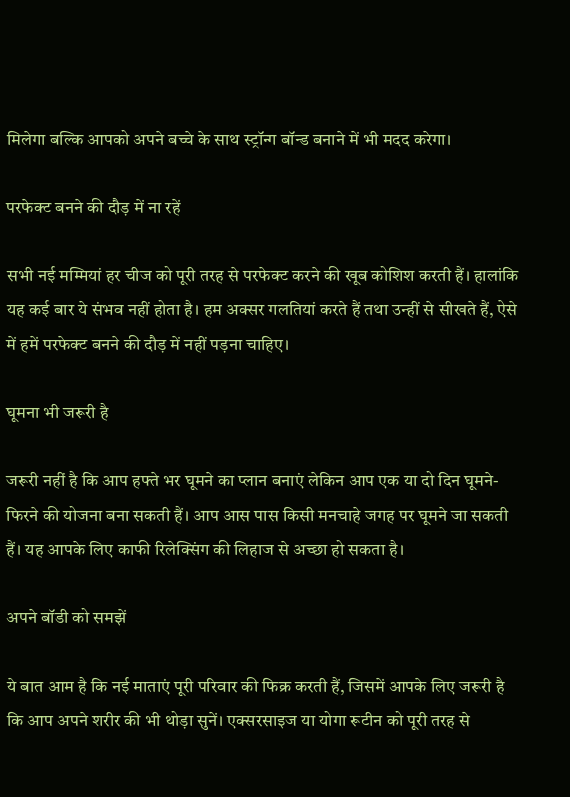मिलेगा बल्कि आपको अपने बच्चे के साथ स्ट्रॉन्ग बॉन्ड बनाने में भी मदद करेगा।

परफेक्ट बनने की दौड़ में ना रहें

सभी नई मम्मियां हर चीज को पूरी तरह से परफेक्ट करने की खूब कोशिश करती हैं। हालांकि यह कई बार ये संभव नहीं होता है। हम अक्सर गलतियां करते हैं तथा उन्हीं से सीखते हैं, ऐसे में हमें परफेक्ट बनने की दौड़ में नहीं पड़ना चाहिए।

घूमना भी जरूरी है

जरूरी नहीं है कि आप हफ्ते भर घूमने का प्लान बनाएं लेकिन आप एक या दो दिन घूमने-फिरने की योजना बना सकती हैं। आप आस पास किसी मनचाहे जगह पर घूमने जा सकती हैं। यह आपके लिए काफी रिलेक्सिंग की लिहाज से अच्छा हो सकता है।

अपने बॉडी को समझें

ये बात आम है कि नई माताएं पूरी परिवार की फिक्र करती हैं, जिसमें आपके लिए जरूरी है कि आप अपने शरीर की भी थोड़ा सुनें। एक्सरसाइज या योगा रूटीन को पूरी तरह से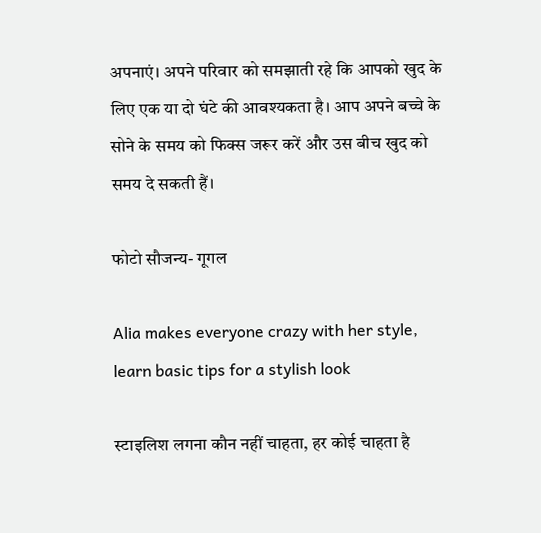अपनाएं। अपने परिवार को समझाती रहे कि आपको खुद के लिए एक या दो घंटे की आवश्यकता है। आप अपने बच्चे के सोने के समय को फिक्स जरूर करें और उस बीच खुद को समय दे सकती हैं।

फोटो सौजन्य- गूगल

Alia makes everyone crazy with her style, learn basic tips for a stylish look

स्टाइलिश लगना कौन नहीं चाहता, हर कोई चाहता है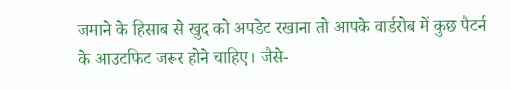जमाने के हिसाब से खुद को अपडेट रखाना तो आपके वार्डरोब में कुछ पैटर्न के आउटफिट जरूर होने चाहिए। जैसे-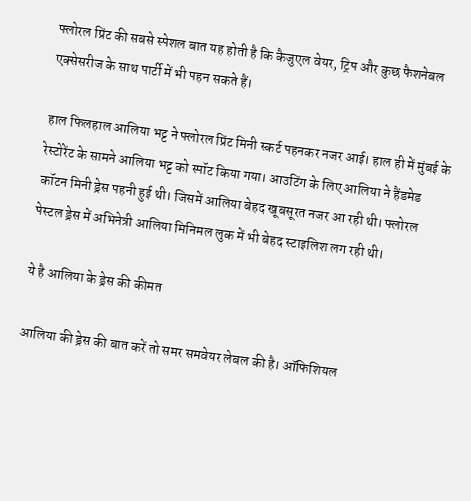फ्लोरल प्रिंट की सबसे स्पेशल बात यह होती है कि कैजुएल वेयर, ट्रिप और कुछ फैशनेबल एक्सेसरीज के साथ पार्टी में भी पहन सकते हैं।

हाल फिलहाल आलिया भट्ट ने फ्लोरल प्रिंट मिनी स्कर्ट पहनकर नजर आई। हाल ही में मुंबई के रेस्टोरेंट के सामने आलिया भट्ट को स्पॉट किया गया। आउटिंग के लिए आलिया ने हैंडमेड कॉटन मिनी ड्रेस पहनी हुई थी। जिसमें आलिया बेहद खूबसूरत नजर आ रही थी। फ्लोरल पेस्टल ड्रेस में अभिनेत्री आलिया मिनिमल लुक में भी बेहद स्टाइलिश लग रही थी।

ये है आलिया के ड्रेस की कीमत

आलिया की ड्रेस की बात करें तो समर समवेयर लेबल की है। ऑफिशियल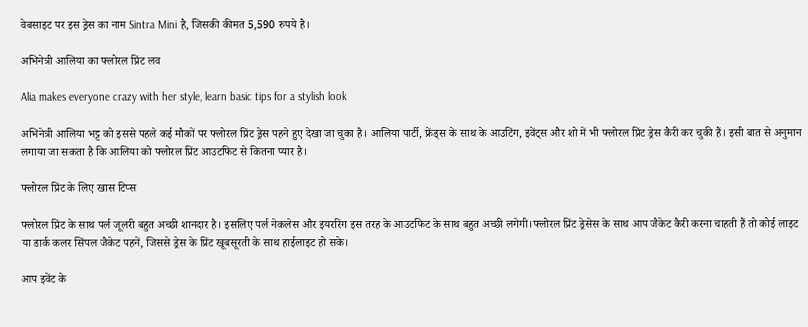वेबसाइट पर इस ड्रेस का नाम Sintra Mini है, जिसकी कीमत 5,590 रुपये है।

अभिनेत्री आलिया का फ्लोरल प्रिंट लव

Alia makes everyone crazy with her style, learn basic tips for a stylish look

अभिनेत्री आलिया भट्ट को इससे पहले कई मौकों पर फ्लोरल प्रिंट ड्रेस पहने हुए देखा जा चुका है। आलिया पार्टी, फ्रेंड्स के साथ के आउटिंग, इवेंट्स और शो में भी फ्लोरल प्रिंट ड्रेस कैरी कर चुकी हैं। इसी बात से अनुमान लगाया जा सकता है कि आलिया को फ्लोरल प्रिंट आउटफिट से कितना प्यार है।

फ्लोरल प्रिंट के लिए खास टिप्स

फ्लोरल प्रिंट के साथ पर्ल जूलरी बहुत अच्छी शानदार है। इसलिए पर्ल नेकलेस और इयररिंग इस तरह के आउटफिट के साथ बहुत अच्छी लगेगी।फ्लोरल प्रिंट ड्रेसेस के साथ आप जैकेट कैरी करना चाहती हैं तो कोई लाइट या डार्क कलर सिंपल जैकेट पहनें, जिससे ड्रेस के प्रिंट खूबसूरती के साथ हाईलाइट हो सके।

आप इवेंट के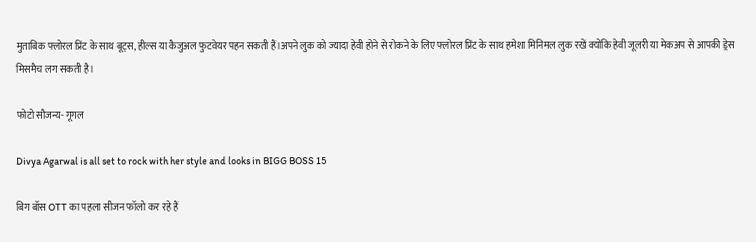मुताबिक फ्लोरल प्रिंट के साथ बूट्स, हील्स या कैजुअल फुटवेयर पहन सकती हैं।अपने लुक को ज्यादा हेवी होने से रोकने के लिए फ्लोरल प्रिंट के साथ हमेशा मिनिमल लुक रखें क्योंकि हेवी जूलरी या मेकअप से आपकी ड्रेस मिसमैच लग सकती है।

फोटो सौजन्य- गूगल

Divya Agarwal is all set to rock with her style and looks in BIGG BOSS 15

बिग बॉस OTT का पहला सीजन फॉलो कर रहे हैं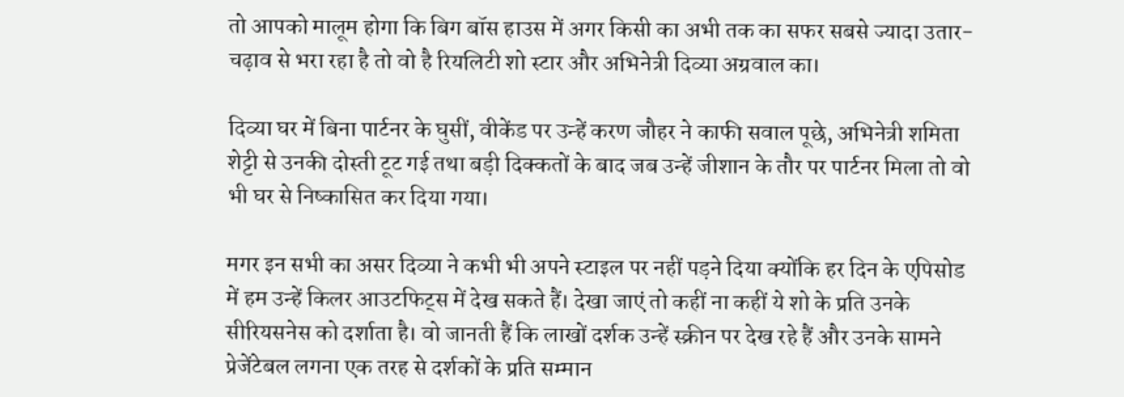तो आपको मालूम होगा कि बिग बॉस हाउस में अगर किसी का अभी तक का सफर सबसे ज्यादा उतार-चढ़ाव से भरा रहा है तो वो है रियलिटी शो स्टार और अभिनेत्री दिव्या अग्रवाल का।

दिव्या घर में बिना पार्टनर के घुसीं, वीकेंड पर उन्हें करण जौहर ने काफी सवाल पूछे, अभिनेत्री शमिता शेट्टी से उनकी दोस्ती टूट गई तथा बड़ी दिक्कतों के बाद जब उन्हें जीशान के तौर पर पार्टनर मिला तो वो भी घर से निष्कासित कर दिया गया।

मगर इन सभी का असर दिव्या ने कभी भी अपने स्टाइल पर नहीं पड़ने दिया क्योंकि हर दिन के एपिसोड में हम उन्हें किलर आउटफिट्स में देख सकते हैं। देखा जाएं तो कहीं ना कहीं ये शो के प्रति उनके सीरियसनेस को दर्शाता है। वो जानती हैं कि लाखों दर्शक उन्हें स्क्रीन पर देख रहे हैं और उनके सामने प्रेजेंटेबल लगना एक तरह से दर्शकों के प्रति सम्मान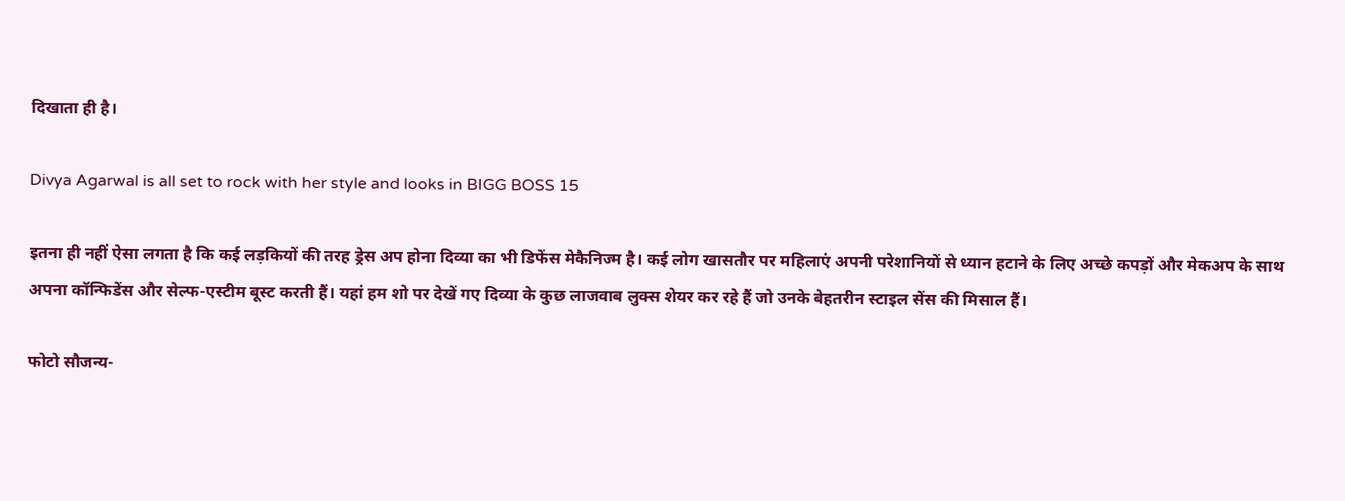दिखाता ही है।

Divya Agarwal is all set to rock with her style and looks in BIGG BOSS 15

इतना ही नहीं ऐसा लगता है कि कई लड़कियों की तरह ड्रेस अप होना दिव्या का भी डिफेंस मेकैनिज्म है। कई लोग खासतौर पर महिलाएं अपनी परेशानियों से ध्यान हटाने के लिए अच्छे कपड़ों और मेकअप के साथ अपना कॉन्फिडेंस और सेल्फ-एस्टीम बूस्ट करती हैं। यहां हम शो पर देखें गए दिव्या के कुछ लाजवाब लुक्स शेयर कर रहे हैं जो उनके बेहतरीन स्टाइल सेंस की मिसाल हैं।

फोटो सौजन्य-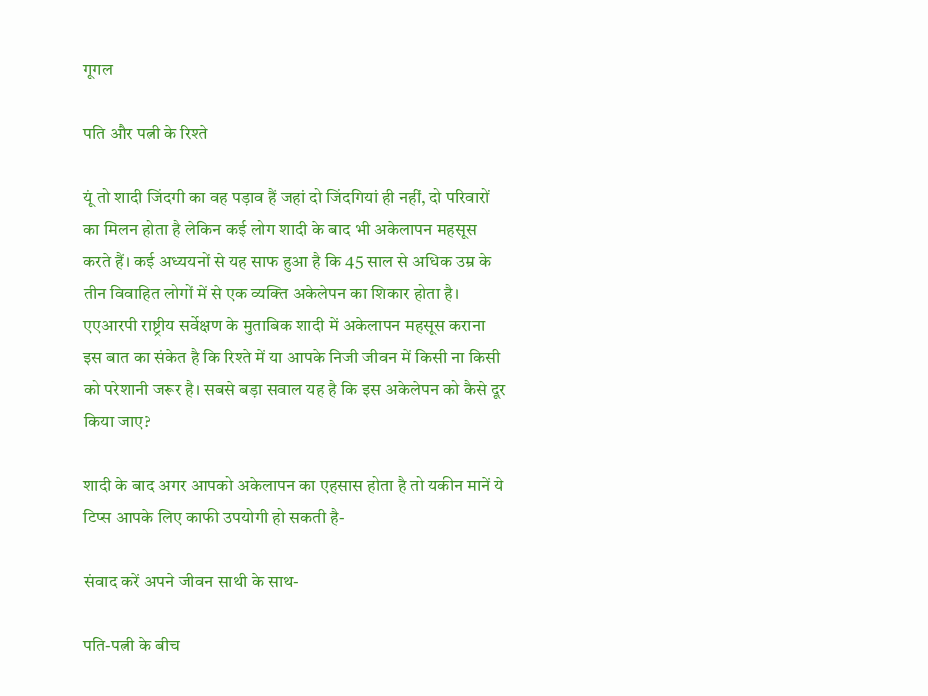गूगल

पति और पत्नी के रिश्ते

यूं तो शादी जिंदगी का वह पड़ाव हैं जहां दो जिंदगियां ही नहीं, दो परिवारों का मिलन होता है लेकिन कई लोग शादी के बाद भी अकेलापन महसूस करते हैं। कई अध्ययनों से यह साफ हुआ है कि 45 साल से अधिक उम्र के तीन विवाहित लोगों में से एक व्यक्ति अकेलेपन का शिकार होता है। एएआरपी राष्ट्रीय सर्वेक्षण के मुताबिक शादी में अकेलापन महसूस कराना इस बात का संकेत है कि रिश्ते में या आपके निजी जीवन में किसी ना किसी को परेशानी जरूर है। सबसे बड़ा सवाल यह है कि इस अकेलेपन को कैसे दूर किया जाए?

शादी के बाद अगर आपको अकेलापन का एहसास होता है तो यकीन मानें ये टिप्स आपके लिए काफी उपयोगी हो सकती है-

संवाद करें अपने जीवन साथी के साथ-

पति-पत्नी के बीच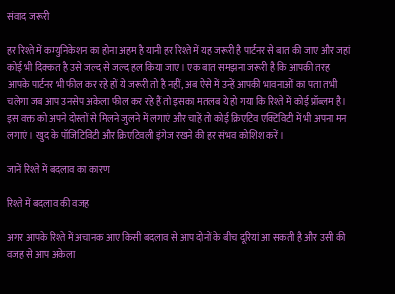संवाद जरूरी

हर रिश्ते में कम्युनिकेशन का होना अहम है यानी हर रिश्ते में यह जरूरी है पार्टनर से बात की जाए और जहां कोई भी दिक्कत है उसे जल्द से जल्द हल किया जाए। एक बात समझना जरूरी है कि आपकी तरह आपके पार्टनर भी फील कर रहे हों ये जरूरी तो है नहीं, अब ऐसे में उन्हें आपकी भावनाओं का पता तभी चलेगा जब आप उनसेप अकेला फील कर रहे हैं तो इसका मतलब ये हो गया कि रिश्ते में कोई प्रॉब्लम है। इस वक्त को अपने दोस्तों से मिलने जुलने में लगाएं और चाहें तो कोई क्रिएटिव एक्टिविटी में भी अपना मन लगाएं। खुद के पॉजिटिविटी और क्रिएटिवली इंगेज रखने की हर संभव कोशिश करें।

जानें रिश्ते में बदलाव का कारण

रिश्ते में बदलाव की वजह

अगर आपके रिश्ते में अचानक आए किसी बदलाव से आप दोनों के बीच दूरियां आ सकती है और उसी की वजह से आप अकेला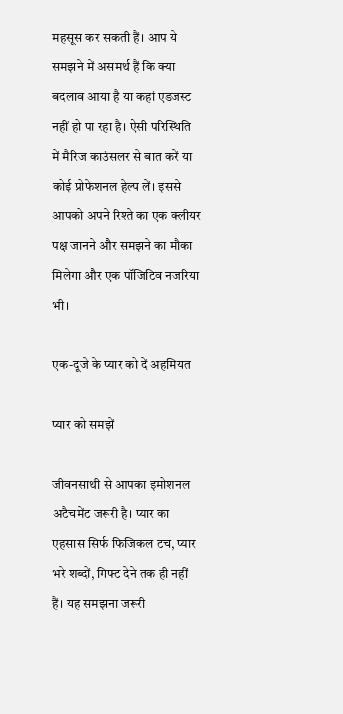महसूस कर सकती हैं। आप ये समझने में असमर्थ हैं कि क्या बदलाव आया है या कहां एडजस्ट नहीं हो पा रहा है। ऐसी परिस्थिति में मैरिज काउंसलर से बात करें या कोई प्रोफेशनल हेल्प लें। इससे आपको अपने रिश्ते का एक क्लीयर पक्ष जानने और समझने का मौका मिलेगा और एक पॉजिटिव नजरिया भी।

एक-दूजे के प्यार को दें अहमियत

प्यार को समझें

जीवनसाथी से आपका इमोशनल अटैचमेंट जरूरी है। प्यार का एहसास सिर्फ फिजिकल टच, प्यार भरे शब्दों, गिफ्ट देने तक ही नहीं हैं। यह समझना जरूरी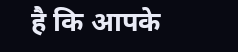है कि आपके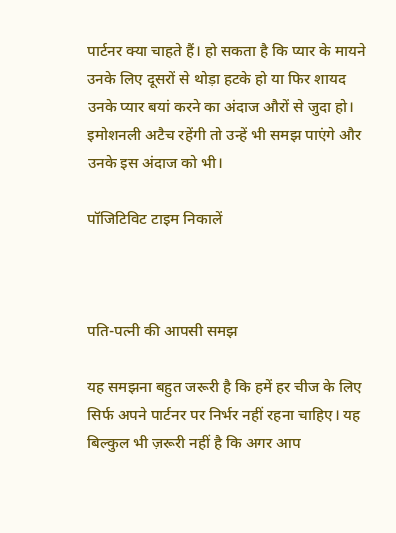पार्टनर क्या चाहते हैं। हो सकता है कि प्यार के मायने उनके लिए दूसरों से थोड़ा हटके हो या फिर शायद उनके प्यार बयां करने का अंदाज औरों से जुदा हो। इमोशनली अटैच रहेंगी तो उन्हें भी समझ पाएंगे और उनके इस अंदाज को भी।

पॉजिटिविट टाइम निकालें



पति-पत्नी की आपसी समझ

यह समझना बहुत जरूरी है कि हमें हर चीज के लिए सिर्फ अपने पार्टनर पर निर्भर नहीं रहना चाहिए। यह बिल्कुल भी ज़रूरी नहीं है कि अगर आप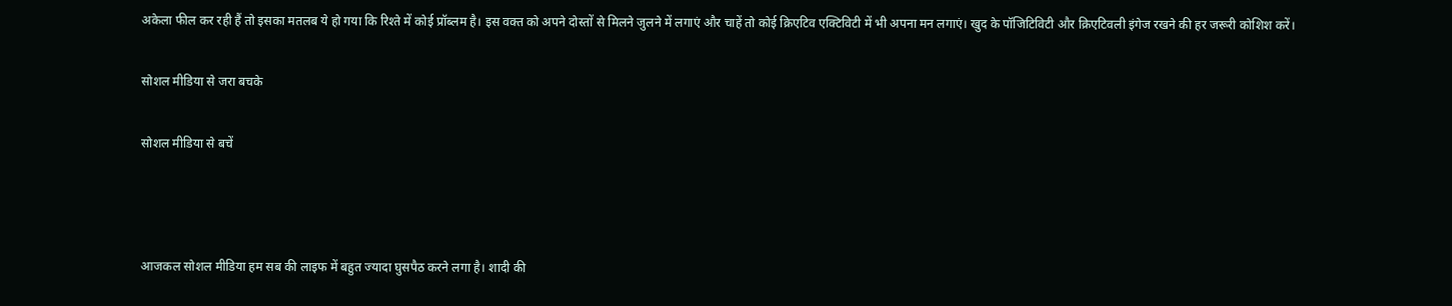अकेला फील कर रही हैं तो इसका मतलब ये हो गया कि रिश्ते में कोई प्रॉब्लम है। इस वक्त को अपने दोस्तों से मिलने जुलने में लगाएं और चाहें तो कोई क्रिएटिव एक्टिविटी में भी अपना मन लगाएं। खुद के पॉजिटिविटी और क्रिएटिवली इंगेज रखने की हर जरूरी कोशिश करें।

सोशल मीडिया से जरा बचके

सोशल मीडिया से बचें



आजकल सोशल मीडिया हम सब की लाइफ में बहुत ज्यादा घुसपैठ करने लगा है। शादी की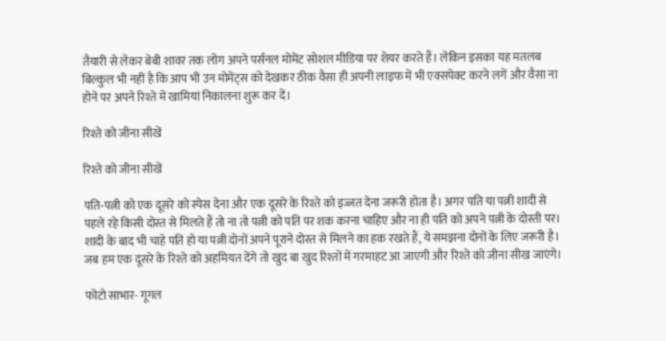तैयारी से लेकर बेबी शावर तक लोग अपने पर्सनल मोमेंट सोशल मीडिया पर शेयर करते हैं। लेकिन इसका यह मतलब बिल्कुल भी नहीं है कि आप भी उन मोमेंट्स को देखकर ठीक वैसा ही अपनी लाइफ में भी एक्सपेक्ट करने लगें और वैसा ना होने पर अपने रिश्ते में खामियां निकालना शुरू कर दें।

रिश्ते को जीना सीखें

रिश्ते को जीना सीखें

पति-पत्नी को एक दूसरे को स्पेस देना और एक दूसरे के रिश्ते को इज्जत देना जरूरी होता है। अगर पति या पत्नी शादी से पहले रहे किसी दोस्त से मिलते हैं तो ना तो पत्नी को पति पर शक करना चाहिए और ना ही पति को अपने पत्नी के दोस्ती पर। शादी के बाद भी चाहे पति हो या पत्नी दोनों अपने पूराने दोस्त से मिलने का हक रखते हैं, ये समझना दोनों के लिए जरूरी है। जब हम एक दूसरे के रिश्ते को अहमियत देंगे तो खुद बा खुद रिश्तों में गरमाहट आ जाएगी और रिश्ते को जीना सीख जाएंगे।

फोटो साभार- गूगल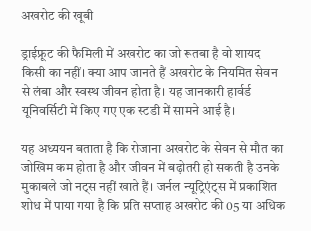अखरोट की खूबी

ड्राईफ्रूट की फैमिली में अखरोट का जो रूतबा है वो शायद किसी का नहीं। क्या आप जानते हैं अखरोट के नियमित सेवन से लंबा और स्वस्थ जीवन होता है। यह जानकारी हार्वर्ड यूनिवर्सिटी में किए गए एक स्टडी में सामने आई है।

यह अध्ययन बताता है कि रोजाना अखरोट के सेवन से मौत का जोखिम कम होता है और जीवन में बढ़ोतरी हो सकती है उनके मुकाबले जो नट्स नहीं खाते हैं। जर्नल न्यूट्रिएंट्स में प्रकाशित शोध में पाया गया है कि प्रति सप्ताह अखरोट की 05 या अधिक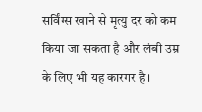सर्विंग्स खाने से मृत्यु दर को कम किया जा सकता है और लंबी उम्र के लिए भी यह कारगर है।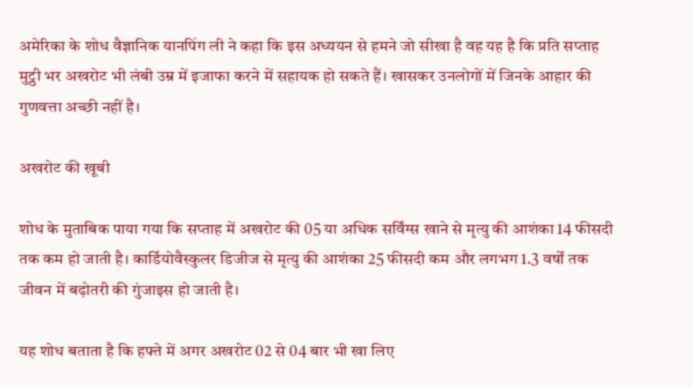अमेरिका के शोध वैज्ञानिक यानपिंग ली ने कहा कि इस अध्ययन से हमने जो सीखा है वह यह है कि प्रति सप्ताह मुट्ठी भर अखरोट भी लंबी उम्र में इजाफा करने में सहायक हो सकते हैं। खासकर उनलोगों में जिनके आहार की गुणवत्ता अच्छी नहीं है।

अखरोट की खूबी

शोध के मुताबिक पाया गया कि सप्ताह में अखरोट की 05 या अधिक सर्विंग्स खाने से मृत्यु की आशंका 14 फीसदी तक कम हो जाती है। कार्डियोवैस्कुलर डिजीज से मृत्यु की आशंका 25 फीसदी कम और लगभग 1.3 वर्षों तक जीवन में बढ़ोतरी की गुंजाइस हो जाती है।

यह शोध बताता है कि हफ्ते में अगर अखरोट 02 से 04 बार भी खा लिए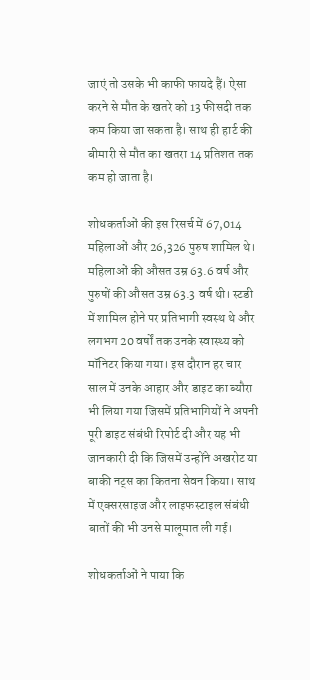जाएं तो उसके भी काफी फायदे हैं। ऐसा करने से मौत के खतरे को 13 फीसदी तक कम किया जा सकता है। साथ ही हार्ट की बीमारी से मौत का खतरा 14 प्रतिशत तक कम हो जाता है।

शोधकर्ताओं की इस रिसर्च में 67,014 महिलाओं और 26,326 पुरुष शामिल थे। महिलाओं की औसत उम्र 63.6 वर्ष और पुरुषों की औसत उम्र 63.3 वर्ष थी। स्टडी में शामिल होने पर प्रतिभागी स्वस्थ थे और लगभग 20 वर्षों तक उनके स्वास्थ्य को मॉनिटर किया गया। इस दौरान हर चार साल में उनके आहार और डाइट का ब्यौरा भी लिया गया जिसमें प्रतिभागियों ने अपनी पूरी डाइट संबंधी रिपोर्ट दी और यह भी जानकारी दी कि जिसमें उन्होंने अखरोट या बाकी नट्स का कितना सेवन किया। साथ में एक्सरसाइज और लाइफस्टाइल संबंधी बातों की भी उनसे मालूमात ली गई।

शोधकर्ताओं ने पाया कि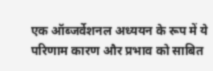एक ऑब्जर्वेशनल अध्ययन के रूप में ये परिणाम कारण और प्रभाव को साबित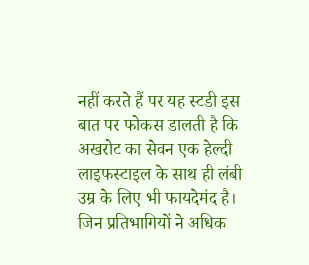नहीं करते हैं पर यह स्टडी इस बात पर फोकस डालती है कि अखरोट का सेवन एक हेल्दी लाइफस्टाइल के साथ ही लंबी उम्र के लिए भी फायदेमंद है। जिन प्रतिभागियों ने अधिक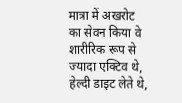मात्रा में अखरोट का सेवन किया वे शारीरिक रूप से ज्यादा एक्टिव थे, हेल्दी डाइट लेते थे,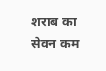शराब का सेवन कम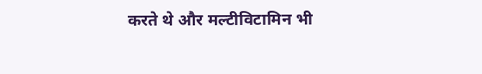करते थे और मल्टीविटामिन भी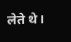लेते थे।